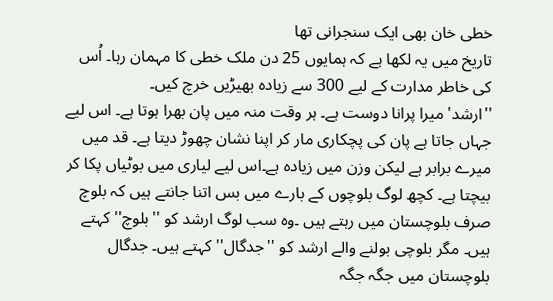خطی خان بھی ایک سنجرانی تھا
تاریخ میں یہ لکھا ہے کہ ہمایوں 25 دن ملک خطی کا مہمان رہا۔ اُس کی خاطر مدارت کے لیے 300 سے زیادہ بھیڑیں خرچ کیں۔
''ارشد' میرا پرانا دوست ہے۔ ہر وقت منہ میں پان بھرا ہوتا ہے۔ اس لیے جہاں جاتا ہے پان کی پچکاری مار کر اپنا نشان چھوڑ دیتا ہے۔ قد میں میرے برابر ہے لیکن وزن میں زیادہ ہے۔اس لیے لیاری میں بوٹیاں پکا کر بیچتا ہے۔ کچھ لوگ بلوچوں کے بارے میں بس اتنا جانتے ہیں کہ بلوچ صرف بلوچستان میں رہتے ہیں ۔وہ سب لوگ ارشد کو ''بلوچ'' کہتے ہیں۔ مگر بلوچی بولنے والے ارشد کو ''جدگال'' کہتے ہیں۔ جدگال بلوچستان میں جگہ جگہ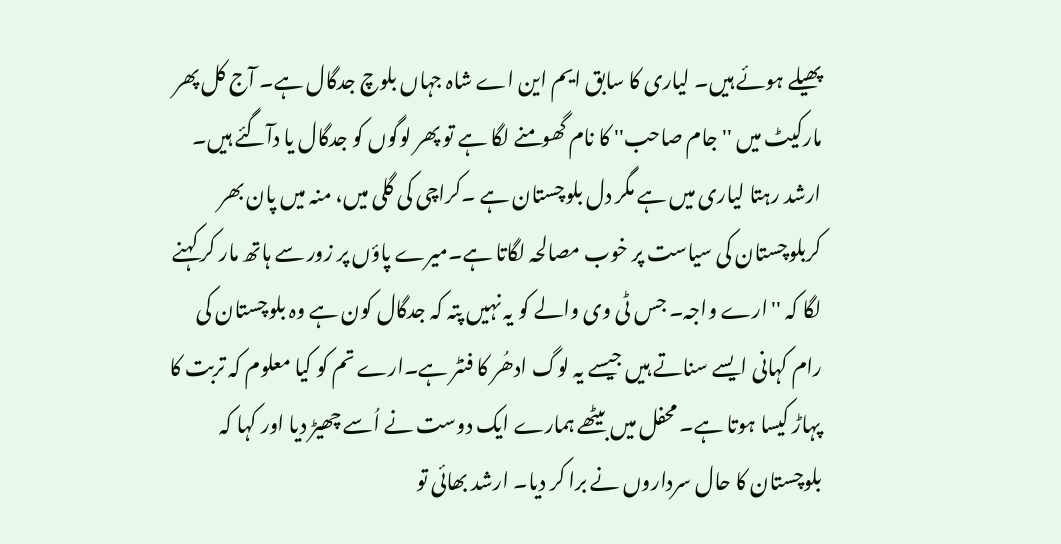پھیلے ہوئے ہیں۔ لیاری کا سابق ایم این اے شاہ جہاں بلوچ جدگال ہے۔ آج کل پھر مارکیٹ میں ''جام صاحب'' کا نام گھومنے لگا ہے تو پھر لوگوں کو جدگال یا دآگئے ہیں۔
ارشد رہتا لیاری میں ہے مگر دل بلوچستان ہے ۔کراچی کی گلی میں، منہ میں پان بھر کربلوچستان کی سیاست پر خوب مصالحہ لگاتا ہے۔میرے پاؤں پر زور سے ہاتھ مار کر کہنے لگا کہ ''ارے واجہ۔ جس ٹی وی والے کو یہ نہیں پتہ کہ جدگال کون ہے وہ بلوچستان کی رام کہانی ایسے سناتے ہیں جیسے یہ لوگ ادھُر کا فنٹر ہے۔ارے تم کو کیا معلوم کہ تربت کا پہاڑ کیسا ہوتا ہے۔ محفل میں بیٹھے ہمارے ایک دوست نے اُسے چھیڑ دیا اور کہا کہ بلوچستان کا حال سرداروں نے برا کر دیا۔ ارشد بھائی تو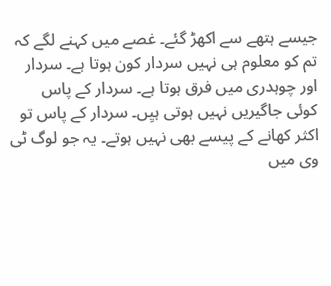جیسے ہتھے سے اکھڑ گئے۔ غصے میں کہنے لگے کہ تم کو معلوم ہی نہیں سردار کون ہوتا ہے۔ سردار اور چوہدری میں فرق ہوتا ہے۔ سردار کے پاس کوئی جاگیریں نہیں ہوتی ہیِں۔ سردار کے پاس تو اکثر کھانے کے پیسے بھی نہیں ہوتے۔ یہ جو لوگ ٹی وی میں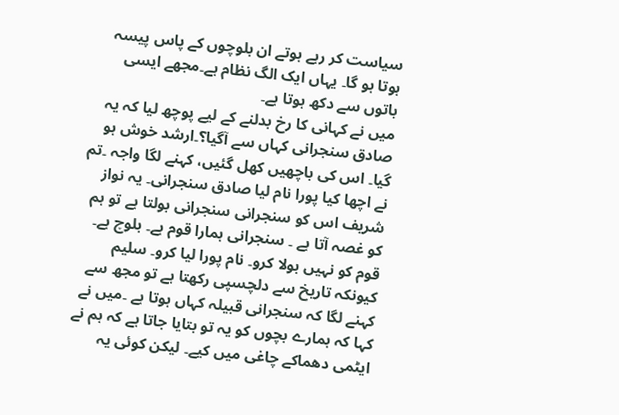سیاست کر رہے ہوتے ان بلوچوں کے پاس پیسہ ہوتا ہو گا۔ یہاں ایک الگ نظام ہے۔مجھے ایسی باتوں سے دکھ ہوتا ہے۔
میں نے کہانی کا رخ بدلنے کے لیے پوچھ لیا کہ یہ صادق سنجرانی کہاں سے آگیا؟۔ارشد خوش ہو گیا۔ اس کی باچھیں کھل گئیں، کہنے لگا واجہ ۔تم نے اچھا کیا پورا نام لیا صادق سنجرانی۔ یہ نواز شریف اس کو سنجرانی سنجرانی بولتا ہے تو ہم کو غصہ آتا ہے ۔ سنجرانی ہمارا قوم ہے۔ بلوچ ہے۔ قوم کو نہیں بولا کرو۔ نام پورا لیا کرو۔ سلیم کیونکہ تاریخ سے دلچسپی رکھتا ہے تو مجھ سے کہنے لگا کہ سنجرانی قبیلہ کہاں ہوتا ہے ۔میں نے کہا کہ ہمارے بچوں کو یہ تو بتایا جاتا ہے کہ ہم نے ایٹمی دھماکے چاغی میں کیے۔ لیکن کوئی یہ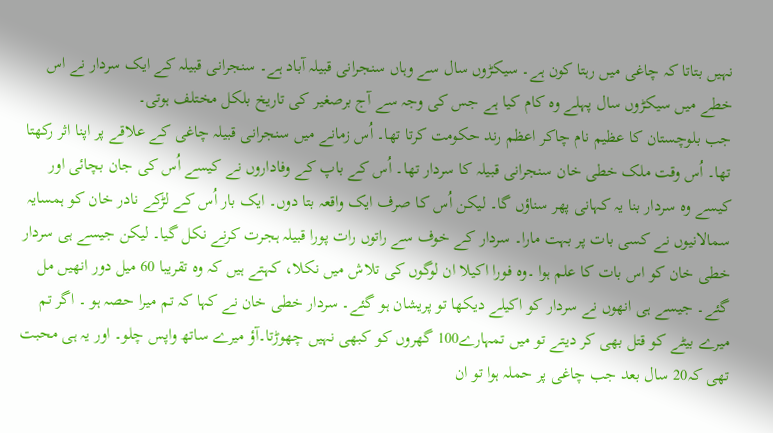نہیں بتاتا کہ چاغی میں رہتا کون ہے۔ سیکڑوں سال سے وہاں سنجرانی قبیلہ آباد ہے۔ سنجرانی قبیلہ کے ایک سردار نے اس خطے میں سیکڑوں سال پہلے وہ کام کیا ہے جس کی وجہ سے آج برصغیر کی تاریخ بلکل مختلف ہوتی۔
جب بلوچستان کا عظیم نام چاکر اعظم رند حکومت کرتا تھا۔ اُس زمانے میں سنجرانی قبیلہ چاغی کے علاقے پر اپنا اثر رکھتا تھا۔ اُس وقت ملک خطی خان سنجرانی قبیلہ کا سردار تھا۔ اُس کے باپ کے وفاداروں نے کیسے اُس کی جان بچائی اور کیسے وہ سردار بنا یہ کہانی پھر سناؤں گا۔ لیکن اُس کا صرف ایک واقعہ بتا دوں۔ ایک بار اُس کے لڑکے نادر خان کو ہمسایہ سمالانیوں نے کسی بات پر بہت مارا۔ سردار کے خوف سے راتوں رات پورا قبیلہ ہجرت کرنے نکل گیا۔ لیکن جیسے ہی سردار خطی خان کو اس بات کا علم ہوا ۔وہ فورا اکیلا ان لوگوں کی تلاش میں نکلا، کہتے ہیں کہ وہ تقریبا 60 میل دور انھیں مل گئے۔ جیسے ہی انھوں نے سردار کو اکیلے دیکھا تو پریشان ہو گئے۔ سردار خطی خان نے کہا کہ تم میرا حصہ ہو ۔ اگر تم میرے بیٹے کو قتل بھی کر دیتے تو میں تمہارے100 گھروں کو کبھی نہیں چھوڑتا۔آؤ میرے ساتھ واپس چلو۔ اور یہ ہی محبت تھی کہ20 سال بعد جب چاغی پر حملہ ہوا تو ان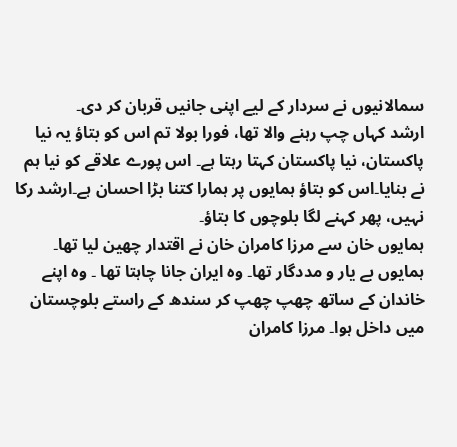سمالانیوں نے سردار کے لیے اپنی جانیں قربان کر دی۔
ارشد کہاں چپ رہنے والا تھا، فورا بولا تم اس کو بتاؤ یہ نیا پاکستان، نیا پاکستان کہتا رہتا ہے۔ اس پورے علاقے کو نیا ہم نے بنایا۔اس کو بتاؤ ہمایوں پر ہمارا کتنا بڑا احسان ہے۔ارشد رکا نہیں، پھر کہنے لگا بلوچوں کا بتاؤ۔
ہمایوں خان سے مرزا کامران خان نے اقتدار چھین لیا تھا۔ ہمایوں بے یار و مددگار تھا۔ وہ ایران جانا چاہتا تھا ۔ وہ اپنے خاندان کے ساتھ چھپ چھپ کر سندھ کے راستے بلوچستان میں داخل ہوا۔ مرزا کامران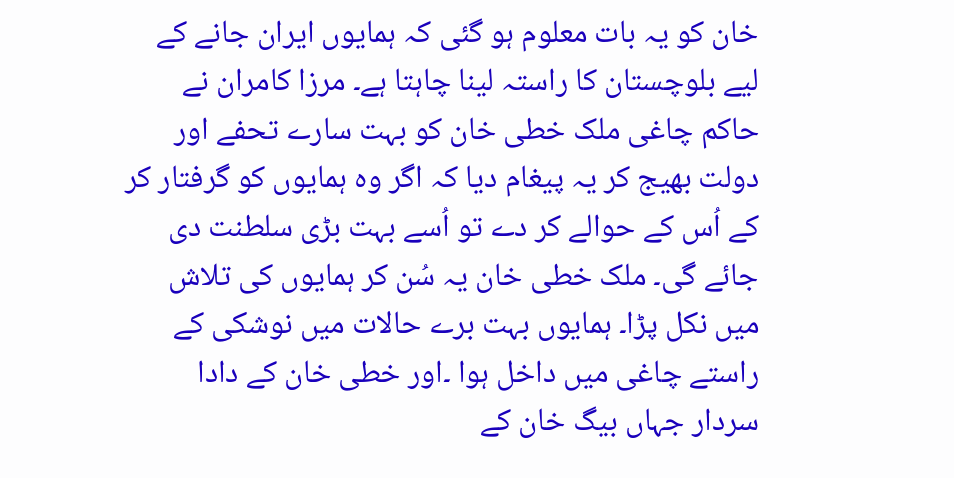خان کو یہ بات معلوم ہو گئی کہ ہمایوں ایران جانے کے لیے بلوچستان کا راستہ لینا چاہتا ہے۔ مرزا کامران نے حاکم چاغی ملک خطی خان کو بہت سارے تحفے اور دولت بھیج کر یہ پیغام دیا کہ اگر وہ ہمایوں کو گرفتار کر کے اُس کے حوالے کر دے تو اُسے بہت بڑی سلطنت دی جائے گی۔ ملک خطی خان یہ سُن کر ہمایوں کی تلاش میں نکل پڑا۔ ہمایوں بہت برے حالات میں نوشکی کے راستے چاغی میں داخل ہوا ۔اور خطی خان کے دادا سردار جہاں بیگ خان کے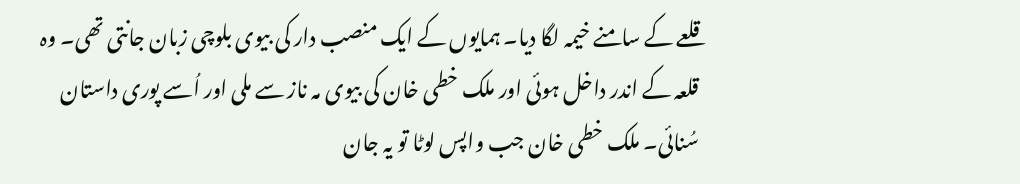قلعے کے سامنے خیمہ لگا دیا۔ ہمایوں کے ایک منصب دار کی بیوی بلوچی زبان جانتی تھی۔ وہ قلعہ کے اندر داخل ہوئی اور ملک خطی خان کی بیوی مہ ناز سے ملی اور اُسے پوری داستان سُنائی۔ ملک خطی خان جب واپس لوٹا تو یہ جان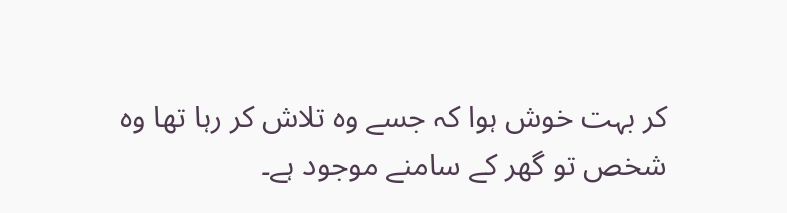کر بہت خوش ہوا کہ جسے وہ تلاش کر رہا تھا وہ شخص تو گھر کے سامنے موجود ہے۔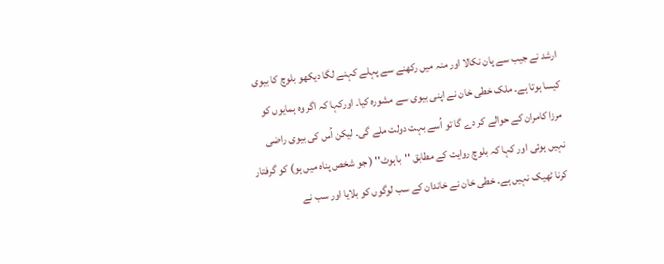ارشد نے جیب سے پان نکالا اور منہ میں رکھنے سے پہلے کہنے لگا دیکھو بلوچ کا بیوی کیسا ہوتا ہے۔ ملک خطی خان نے اپنی بیوی سے مشورہ کیا۔ اورکہا کہ اگر وہ ہمایوں کو مرزا کامران کے حوالے کر دے گا تو اُسے بہت دولت ملے گی۔ لیکن اُس کی بیوی راضی نہیں ہوئی اور کہا کہ بلوچ روایت کے مطابق ''باہوٹ'' ( جو شخص پناہ میں ہو) کو گرفتار کرنا ٹھیک نہیں ہے۔ خطی خان نے خاندان کے سب لوگوں کو بلایا اور سب نے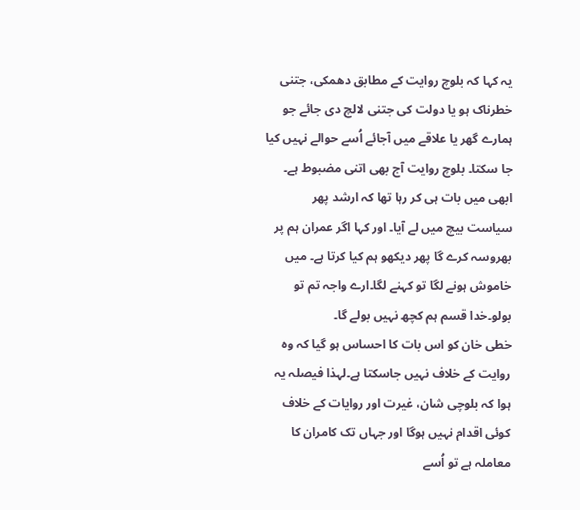یہ کہا کہ بلوچ روایت کے مطابق دھمکی، جتنی خطرناک ہو یا دولت کی جتنی لالچ دی جائے جو ہمارے گھر یا علاقے میں آجائے اُسے حوالے نہیں کیا جا سکتا۔ بلوچ روایت آج بھی اتنی مضبوط ہے۔ ابھی میں بات ہی کر رہا تھا کہ ارشد پھر سیاست بیچ میں لے آیا۔ اور کہا اگر عمران ہم پر بھروسہ کرے گا پھر دیکھو ہم کیا کرتا ہے۔ میں خاموش ہونے لگا تو کہنے لگا۔ارے واجہ تم تو بولو۔خدا قسم ہم کچھ نہیں بولے گا۔
خطی خان کو اس بات کا احساس ہو گیا کہ وہ روایت کے خلاف نہیں جاسکتا ہے۔لہذا فیصلہ یہ ہوا کہ بلوچی شان، غیرت اور روایات کے خلاف کوئی اقدام نہیں ہوگا اور جہاں تک کامران کا معاملہ ہے تو اُسے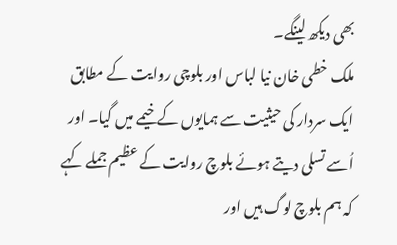بھی دیکھ لینگے۔
ملک خطی خان نیا لباس اور بلوچی روایت کے مطابق ایک سردار کی حیثیت سے ہمایوں کے خیمے میں گیا۔ اور اُسے تسلی دیتے ہوئے بلوچ روایت کے عظیم جملے کہے کہ ہم بلوچ لوگ ہیں اور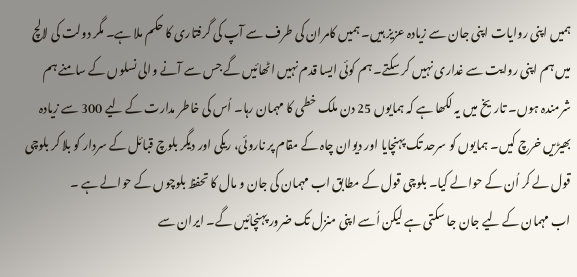ہمیں اپنی روایات اپنی جان سے زیادہ عزیز ہیں۔ ہمیں کامران کی طرف سے آپ کی گرفتاری کا حکم ملا ہے۔ مگر دولت کی لالچ میں ہم اپنی روایت سے غداری نہیں کر سکتے۔ ہم کوئی ایسا قدم نہیں اٹھائیں گے جس سے آنے والی نسلوں کے سامنے ہم شرمندہ ہوں۔ تاریخ میں یہ لکھا ہے کہ ہمایوں 25 دن ملک خطی کا مہمان رہا۔ اُس کی خاطر مدارت کے لیے 300 سے زیادہ بھیڑیں خرچ کیں۔ ہمایوں کو سرحد تک پہنچایا اور دیوان چاہ کے مقام پر ناروئی، ریکی اور دیگر بلوچ قبائل کے سردار کو بلا کر بلوچی قول لے کر اُن کے حوالے کیا۔ بلوچی قول کے مطابق اب مہمان کی جان و مال کا تحفظ بلوچوں کے حوالے ہے ۔
اب مہمان کے لیے جان جا سکتی ہے لیکن اُسے اپنی منزل تک ضرور پہنچائیں گے۔ ایران سے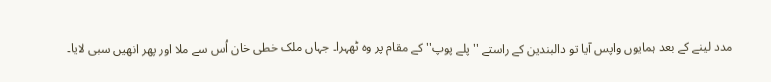مدد لینے کے بعد ہمایوں واپس آیا تو دالبندین کے راستے ''پلے پوپ'' کے مقام پر وہ ٹھہرا۔ جہاں ملک خطی خان اُس سے ملا اور پھر انھیں سبی لایا۔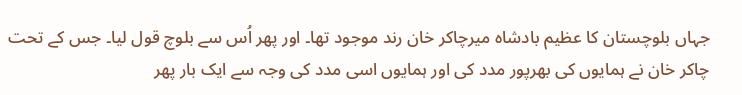جہاں بلوچستان کا عظیم بادشاہ میرچاکر خان رند موجود تھا۔ اور پھر اُس سے بلوچ قول لیا۔ جس کے تحت چاکر خان نے ہمایوں کی بھرپور مدد کی اور ہمایوں اسی مدد کی وجہ سے ایک بار پھر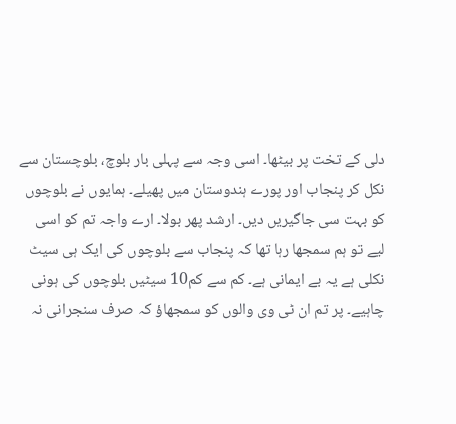دلی کے تخت پر بیٹھا۔ اسی وجہ سے پہلی بار بلوچ، بلوچستان سے نکل کر پنجاب اور پورے ہندوستان میں پھیلے۔ ہمایوں نے بلوچوں کو بہت سی جاگیریں دیں۔ ارشد پھر بولا۔ ارے واجہ تم کو اسی لیے تو ہم سمجھا رہا تھا کہ پنجاب سے بلوچوں کی ایک ہی سیٹ نکلی ہے یہ بے ایمانی ہے۔ کم سے کم10 سیٹیں بلوچوں کی ہونی چاہیے۔ پر تم ان ٹی وی والوں کو سمجھاؤ کہ صرف سنجرانی نہ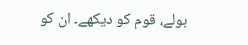بولے، قوم کو دیکھے۔ ان کو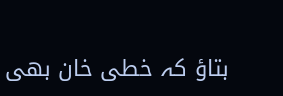بتاؤ کہ خطی خان بھی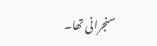سنجرانی تھا۔